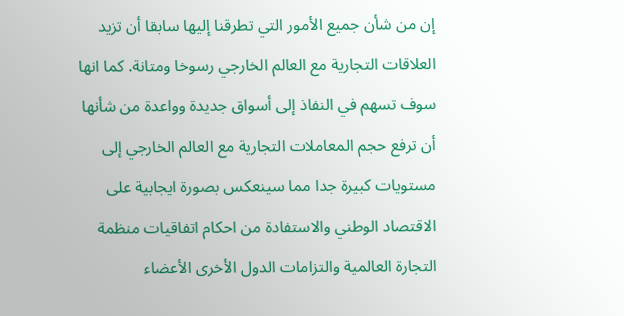إن من شأن جميع الأمور التي تطرقنا إليها سابقا أن تزيد العلاقات التجارية مع العالم الخارجي رسوخا ومتانة. كما انها سوف تسهم في النفاذ إلى أسواق جديدة وواعدة من شأنها أن ترفع حجم المعاملات التجارية مع العالم الخارجي إلى مستويات كبيرة جدا مما سينعكس بصورة ايجابية على الاقتصاد الوطني والاستفادة من احكام اتفاقيات منظمة التجارة العالمية والتزامات الدول الأخرى الأعضاء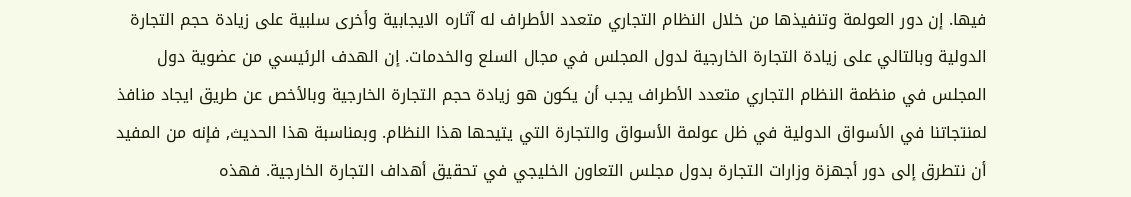فيها. إن دور العولمة وتنفيذها من خلال النظام التجاري متعدد الأطراف له آثاره الايجابية وأخرى سلبية على زيادة حجم التجارة الدولية وبالتالي على زيادة التجارة الخارجية لدول المجلس في مجال السلع والخدمات. إن الهدف الرئيسي من عضوية دول المجلس في منظمة النظام التجاري متعدد الأطراف يجب أن يكون هو زيادة حجم التجارة الخارجية وبالأخص عن طريق ايجاد منافذ لمنتجاتنا في الأسواق الدولية في ظل عولمة الأسواق والتجارة التي يتيحها هذا النظام. وبمناسبة هذا الحديث, فإنه من المفيد أن نتطرق إلى دور أجهزة وزارات التجارة بدول مجلس التعاون الخليجي في تحقيق أهداف التجارة الخارجية. فهذه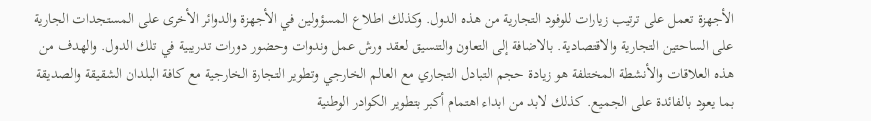الأجهزة تعمل على ترتيب زيارات للوفود التجارية من هذه الدول. وكذلك اطلاع المسؤولين في الأجهزة والدوائر الأخرى على المستجدات الجارية على الساحتين التجارية والاقتصادية. بالاضافة إلى التعاون والتنسيق لعقد ورش عمل وندوات وحضور دورات تدريبية في تلك الدول. والهدف من هذه العلاقات والأنشطة المختلفة هو زيادة حجم التبادل التجاري مع العالم الخارجي وتطوير التجارة الخارجية مع كافة البلدان الشقيقة والصديقة بما يعود بالفائدة على الجميع. كذلك لابد من ابداء اهتمام أكبر بتطوير الكوادر الوطنية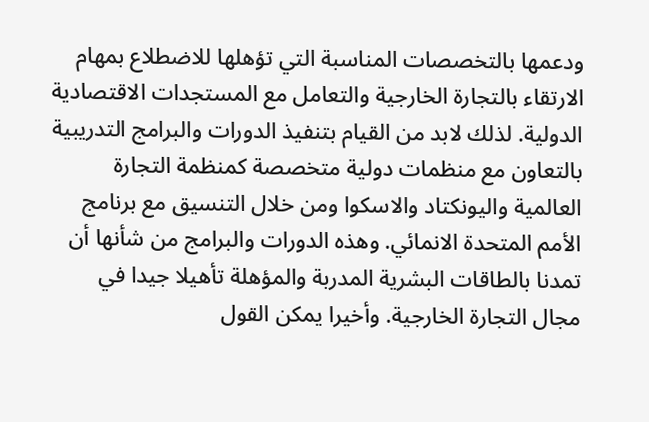ودعمها بالتخصصات المناسبة التي تؤهلها للاضطلاع بمهام الارتقاء بالتجارة الخارجية والتعامل مع المستجدات الاقتصادية الدولية. لذلك لابد من القيام بتنفيذ الدورات والبرامج التدريبية بالتعاون مع منظمات دولية متخصصة كمنظمة التجارة العالمية واليونكتاد والاسكوا ومن خلال التنسيق مع برنامج الأمم المتحدة الانمائي. وهذه الدورات والبرامج من شأنها أن تمدنا بالطاقات البشرية المدربة والمؤهلة تأهيلا جيدا في مجال التجارة الخارجية. وأخيرا يمكن القول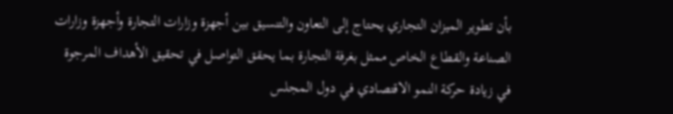بأن تطوير الميزان التجاري يحتاج إلى التعاون والتنسيق بين أجهزة وزارات التجارة وأجهزة وزارات الصناعة والقطاع الخاص ممثل بغرفة التجارة بما يحقق التواصل في تحقيق الأهداف المرجوة في زيادة حركة النمو الاقتصادي في دول المجلس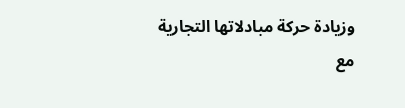وزيادة حركة مبادلاتها التجارية مع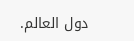دول العالم.